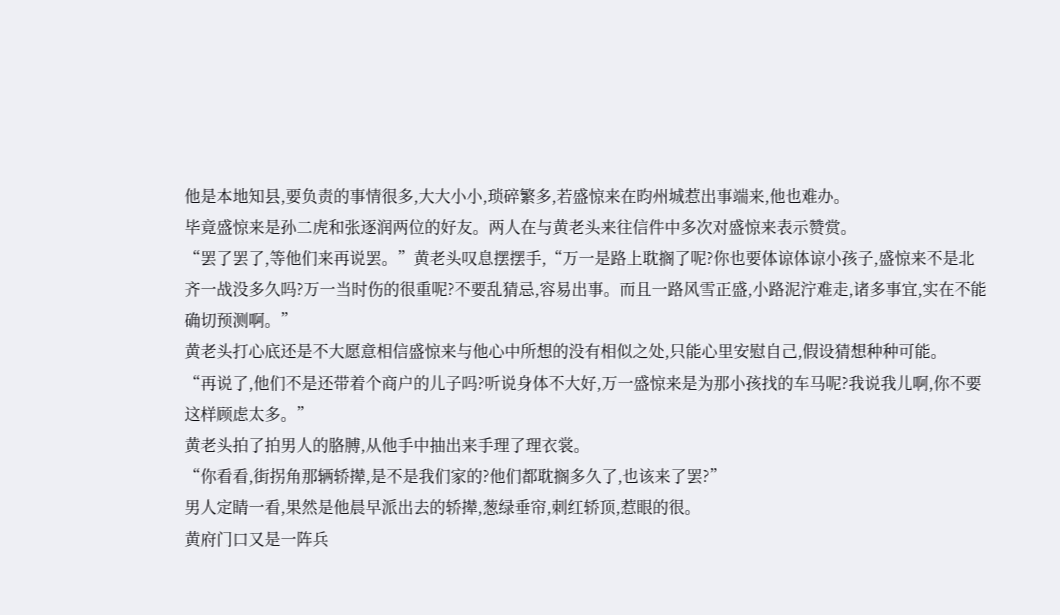他是本地知县,要负责的事情很多,大大小小,琐碎繁多,若盛惊来在昀州城惹出事端来,他也难办。
毕竟盛惊来是孙二虎和张逐润两位的好友。两人在与黄老头来往信件中多次对盛惊来表示赞赏。
“罢了罢了,等他们来再说罢。”黄老头叹息摆摆手,“万一是路上耽搁了呢?你也要体谅体谅小孩子,盛惊来不是北齐一战没多久吗?万一当时伤的很重呢?不要乱猜忌,容易出事。而且一路风雪正盛,小路泥泞难走,诸多事宜,实在不能确切预测啊。”
黄老头打心底还是不大愿意相信盛惊来与他心中所想的没有相似之处,只能心里安慰自己,假设猜想种种可能。
“再说了,他们不是还带着个商户的儿子吗?听说身体不大好,万一盛惊来是为那小孩找的车马呢?我说我儿啊,你不要这样顾虑太多。”
黄老头拍了拍男人的胳膊,从他手中抽出来手理了理衣裳。
“你看看,街拐角那辆轿撵,是不是我们家的?他们都耽搁多久了,也该来了罢?”
男人定睛一看,果然是他晨早派出去的轿撵,葱绿垂帘,刺红轿顶,惹眼的很。
黄府门口又是一阵兵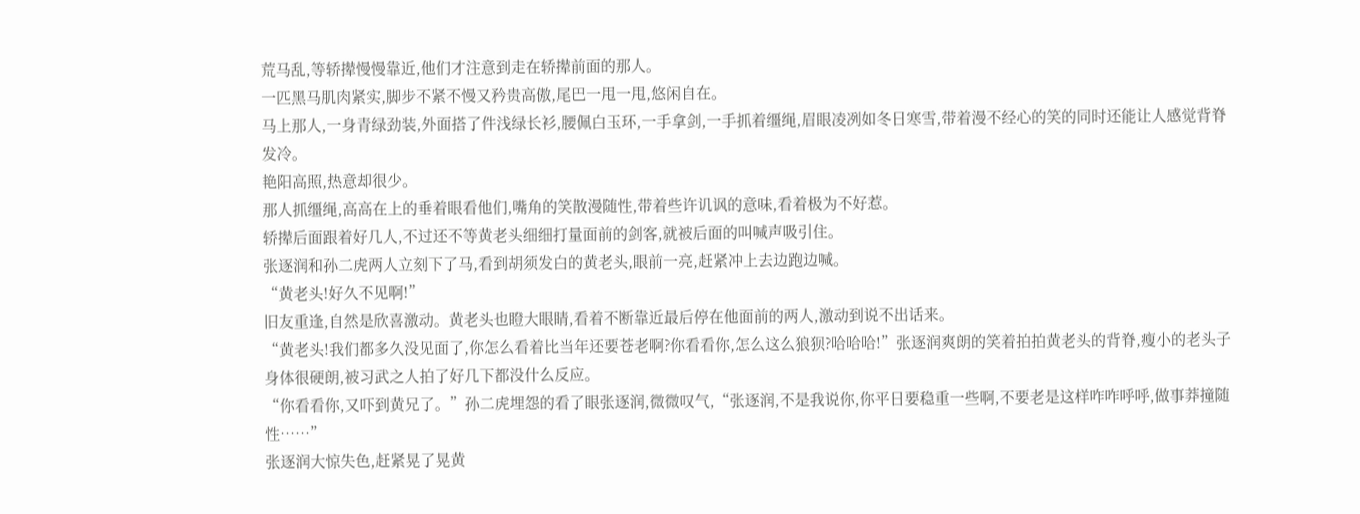荒马乱,等轿撵慢慢靠近,他们才注意到走在轿撵前面的那人。
一匹黑马肌肉紧实,脚步不紧不慢又矜贵高傲,尾巴一甩一甩,悠闲自在。
马上那人,一身青绿劲装,外面搭了件浅绿长衫,腰佩白玉环,一手拿剑,一手抓着缰绳,眉眼凌冽如冬日寒雪,带着漫不经心的笑的同时还能让人感觉背脊发冷。
艳阳高照,热意却很少。
那人抓缰绳,高高在上的垂着眼看他们,嘴角的笑散漫随性,带着些许讥讽的意味,看着极为不好惹。
轿撵后面跟着好几人,不过还不等黄老头细细打量面前的剑客,就被后面的叫喊声吸引住。
张逐润和孙二虎两人立刻下了马,看到胡须发白的黄老头,眼前一亮,赶紧冲上去边跑边喊。
“黄老头!好久不见啊!”
旧友重逢,自然是欣喜激动。黄老头也瞪大眼睛,看着不断靠近最后停在他面前的两人,激动到说不出话来。
“黄老头!我们都多久没见面了,你怎么看着比当年还要苍老啊?你看看你,怎么这么狼狈?哈哈哈!”张逐润爽朗的笑着拍拍黄老头的背脊,瘦小的老头子身体很硬朗,被习武之人拍了好几下都没什么反应。
“你看看你,又吓到黄兄了。”孙二虎埋怨的看了眼张逐润,微微叹气,“张逐润,不是我说你,你平日要稳重一些啊,不要老是这样咋咋呼呼,做事莽撞随性……”
张逐润大惊失色,赶紧晃了晃黄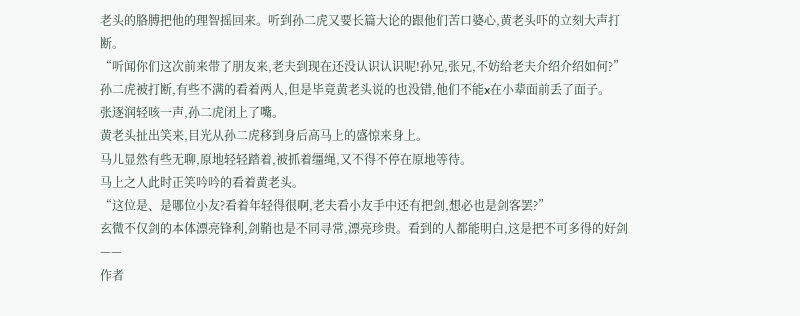老头的胳膊把他的理智摇回来。听到孙二虎又要长篇大论的跟他们苦口婆心,黄老头吓的立刻大声打断。
“听闻你们这次前来带了朋友来,老夫到现在还没认识认识呢!孙兄,张兄,不妨给老夫介绍介绍如何?”
孙二虎被打断,有些不满的看着两人,但是毕竟黄老头说的也没错,他们不能x在小辈面前丢了面子。
张逐润轻咳一声,孙二虎闭上了嘴。
黄老头扯出笑来,目光从孙二虎移到身后高马上的盛惊来身上。
马儿显然有些无聊,原地轻轻踏着,被抓着缰绳,又不得不停在原地等待。
马上之人此时正笑吟吟的看着黄老头。
“这位是、是哪位小友?看着年轻得很啊,老夫看小友手中还有把剑,想必也是剑客罢?”
玄微不仅剑的本体漂亮锋利,剑鞘也是不同寻常,漂亮珍贵。看到的人都能明白,这是把不可多得的好剑——
作者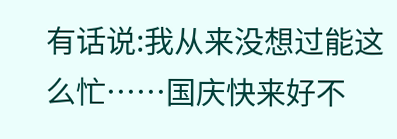有话说:我从来没想过能这么忙……国庆快来好不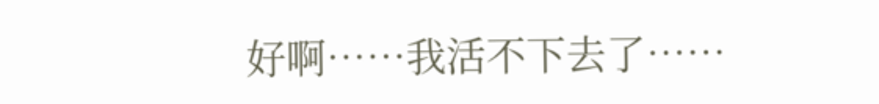好啊……我活不下去了……